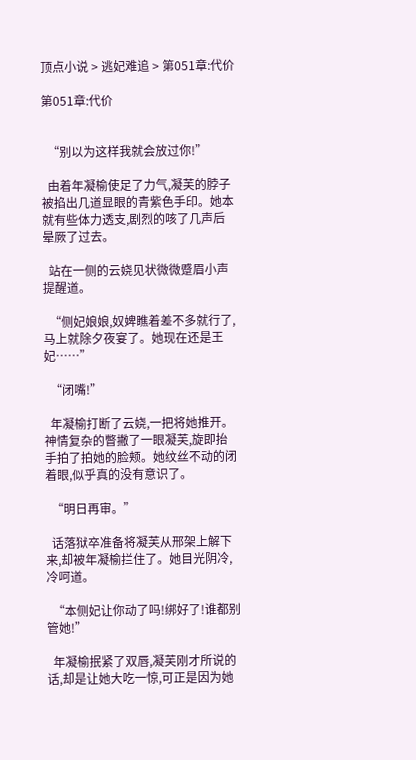顶点小说 > 逃妃难追 > 第051章:代价

第051章:代价


  “别以为这样我就会放过你!”

  由着年凝榆使足了力气,凝芙的脖子被掐出几道显眼的青紫色手印。她本就有些体力透支,剧烈的咳了几声后晕厥了过去。

  站在一侧的云娆见状微微蹙眉小声提醒道。

  “侧妃娘娘,奴婢瞧着差不多就行了,马上就除夕夜宴了。她现在还是王妃……”

  “闭嘴!”

  年凝榆打断了云娆,一把将她推开。神情复杂的瞥撇了一眼凝芙,旋即抬手拍了拍她的脸颊。她纹丝不动的闭着眼,似乎真的没有意识了。

  “明日再审。”

  话落狱卒准备将凝芙从邢架上解下来,却被年凝榆拦住了。她目光阴冷,冷呵道。

  “本侧妃让你动了吗!绑好了!谁都别管她!”

  年凝榆抿紧了双唇,凝芙刚才所说的话,却是让她大吃一惊,可正是因为她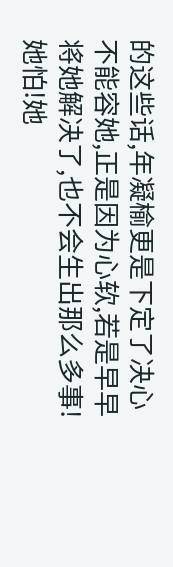的这些话,年凝榆更是下定了决心不能容她,正是因为心软,若是早早将她解决了,也不会生出那么多事!她怕!她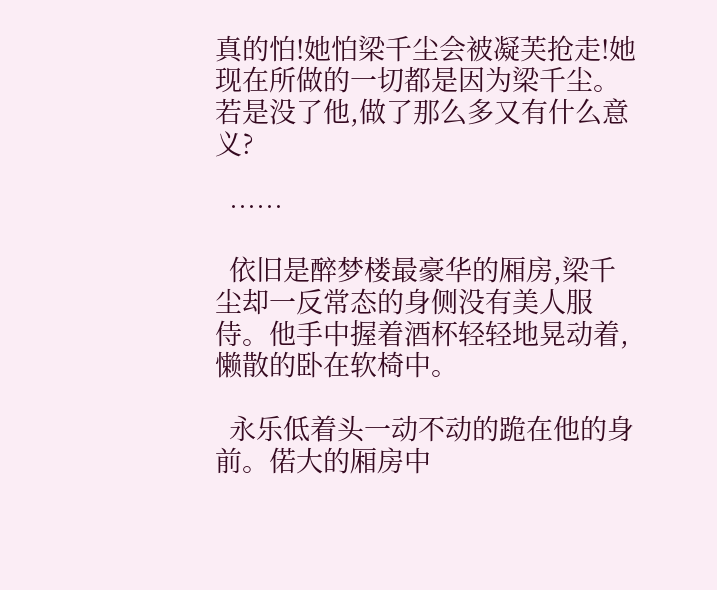真的怕!她怕梁千尘会被凝芙抢走!她现在所做的一切都是因为梁千尘。若是没了他,做了那么多又有什么意义?

  ……

  依旧是醉梦楼最豪华的厢房,梁千尘却一反常态的身侧没有美人服侍。他手中握着酒杯轻轻地晃动着,懒散的卧在软椅中。

  永乐低着头一动不动的跪在他的身前。偌大的厢房中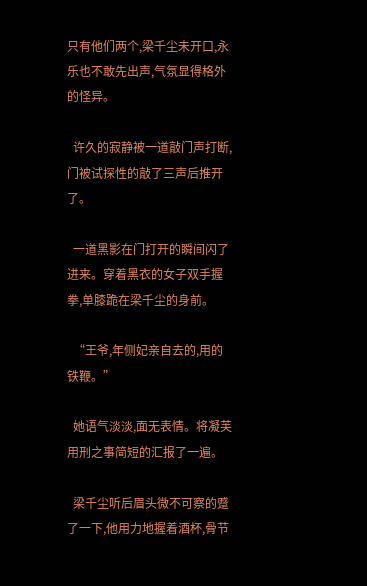只有他们两个,梁千尘未开口,永乐也不敢先出声,气氛显得格外的怪异。

  许久的寂静被一道敲门声打断,门被试探性的敲了三声后推开了。

  一道黑影在门打开的瞬间闪了进来。穿着黑衣的女子双手握拳,单膝跪在梁千尘的身前。

  “王爷,年侧妃亲自去的,用的铁鞭。”

  她语气淡淡,面无表情。将凝芙用刑之事简短的汇报了一遍。

  梁千尘听后眉头微不可察的蹙了一下,他用力地握着酒杯,骨节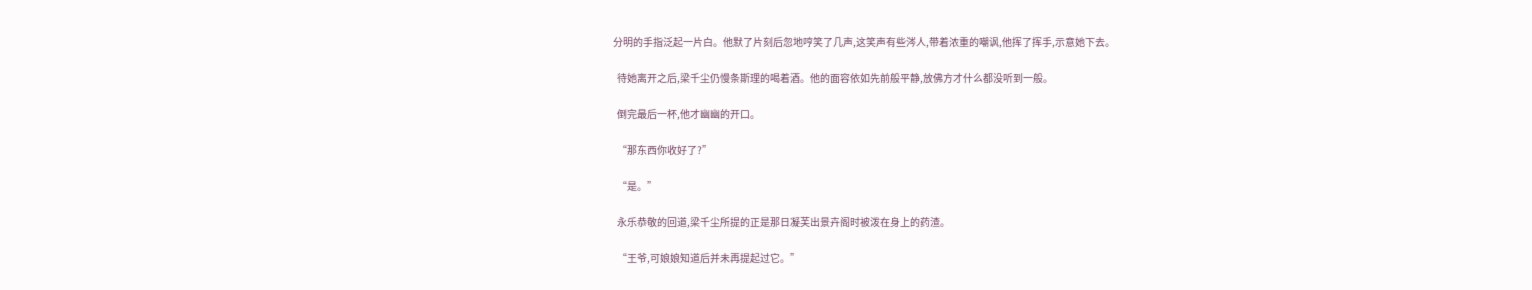分明的手指泛起一片白。他默了片刻后忽地哼笑了几声,这笑声有些涔人,带着浓重的嘲讽,他挥了挥手,示意她下去。

  待她离开之后,梁千尘仍慢条斯理的喝着酒。他的面容依如先前般平静,放佛方才什么都没听到一般。

  倒完最后一杯,他才幽幽的开口。

  “那东西你收好了?”

  “是。”

  永乐恭敬的回道,梁千尘所提的正是那日凝芙出景卉阁时被泼在身上的药渣。

  “王爷,可娘娘知道后并未再提起过它。”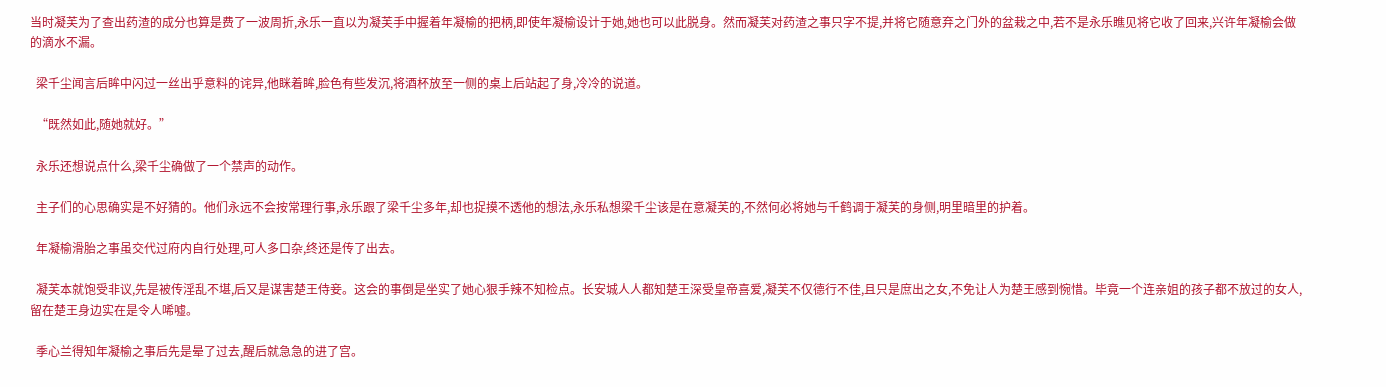当时凝芙为了查出药渣的成分也算是费了一波周折,永乐一直以为凝芙手中握着年凝榆的把柄,即使年凝榆设计于她,她也可以此脱身。然而凝芙对药渣之事只字不提,并将它随意弃之门外的盆栽之中,若不是永乐瞧见将它收了回来,兴许年凝榆会做的滴水不漏。

  梁千尘闻言后眸中闪过一丝出乎意料的诧异,他眯着眸,脸色有些发沉,将酒杯放至一侧的桌上后站起了身,冷冷的说道。

  “既然如此,随她就好。”

  永乐还想说点什么,梁千尘确做了一个禁声的动作。

  主子们的心思确实是不好猜的。他们永远不会按常理行事,永乐跟了梁千尘多年,却也捉摸不透他的想法,永乐私想梁千尘该是在意凝芙的,不然何必将她与千鹤调于凝芙的身侧,明里暗里的护着。

  年凝榆滑胎之事虽交代过府内自行处理,可人多口杂,终还是传了出去。

  凝芙本就饱受非议,先是被传淫乱不堪,后又是谋害楚王侍妾。这会的事倒是坐实了她心狠手辣不知检点。长安城人人都知楚王深受皇帝喜爱,凝芙不仅德行不佳,且只是庶出之女,不免让人为楚王感到惋惜。毕竟一个连亲姐的孩子都不放过的女人,留在楚王身边实在是令人唏嘘。

  季心兰得知年凝榆之事后先是晕了过去,醒后就急急的进了宫。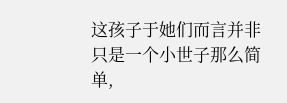这孩子于她们而言并非只是一个小世子那么简单,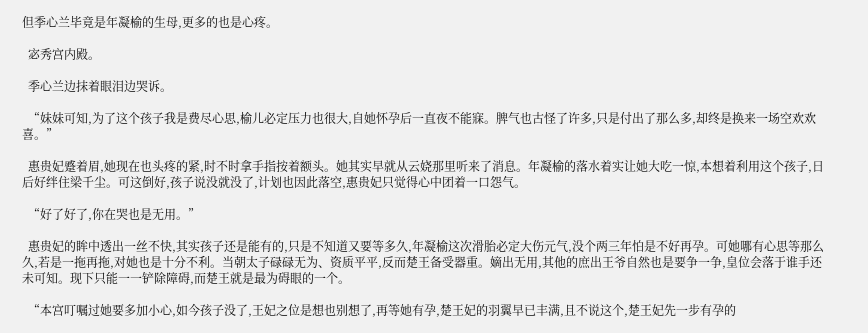但季心兰毕竟是年凝榆的生母,更多的也是心疼。

  宓秀宫内殿。

  季心兰边抹着眼泪边哭诉。

  “妹妹可知,为了这个孩子我是费尽心思,榆儿必定压力也很大,自她怀孕后一直夜不能寐。脾气也古怪了许多,只是付出了那么多,却终是换来一场空欢欢喜。”

  惠贵妃蹙着眉,她现在也头疼的紧,时不时拿手指按着额头。她其实早就从云娆那里听来了消息。年凝榆的落水着实让她大吃一惊,本想着利用这个孩子,日后好绊住梁千尘。可这倒好,孩子说没就没了,计划也因此落空,惠贵妃只觉得心中团着一口怨气。

  “好了好了,你在哭也是无用。”

  惠贵妃的眸中透出一丝不快,其实孩子还是能有的,只是不知道又要等多久,年凝榆这次滑胎必定大伤元气,没个两三年怕是不好再孕。可她哪有心思等那么久,若是一拖再拖,对她也是十分不利。当朝太子碌碌无为、资质平平,反而楚王备受器重。嫡出无用,其他的庶出王爷自然也是要争一争,皇位会落于谁手还未可知。现下只能一一铲除障碍,而楚王就是最为碍眼的一个。

  “本宫叮嘱过她要多加小心,如今孩子没了,王妃之位是想也别想了,再等她有孕,楚王妃的羽翼早已丰满,且不说这个,楚王妃先一步有孕的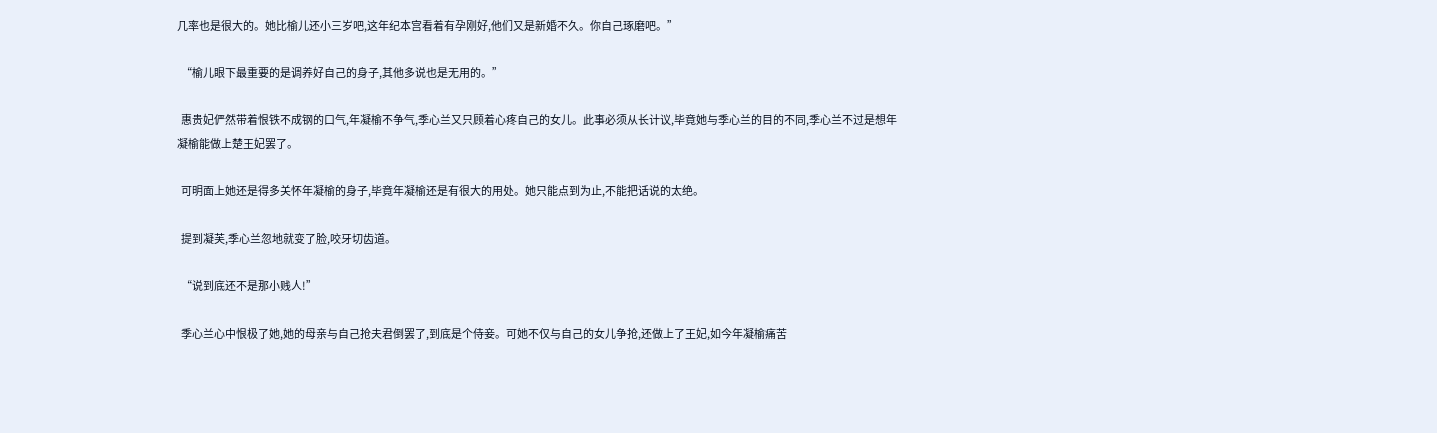几率也是很大的。她比榆儿还小三岁吧,这年纪本宫看着有孕刚好,他们又是新婚不久。你自己琢磨吧。”

  “榆儿眼下最重要的是调养好自己的身子,其他多说也是无用的。”

  惠贵妃俨然带着恨铁不成钢的口气,年凝榆不争气,季心兰又只顾着心疼自己的女儿。此事必须从长计议,毕竟她与季心兰的目的不同,季心兰不过是想年凝榆能做上楚王妃罢了。

  可明面上她还是得多关怀年凝榆的身子,毕竟年凝榆还是有很大的用处。她只能点到为止,不能把话说的太绝。

  提到凝芙,季心兰忽地就变了脸,咬牙切齿道。

  “说到底还不是那小贱人!”

  季心兰心中恨极了她,她的母亲与自己抢夫君倒罢了,到底是个侍妾。可她不仅与自己的女儿争抢,还做上了王妃,如今年凝榆痛苦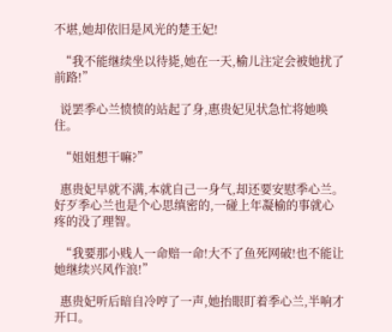不堪,她却依旧是风光的楚王妃!

  “我不能继续坐以待毙,她在一天,榆儿注定会被她扰了前路!”

  说罢季心兰愤愤的站起了身,惠贵妃见状急忙将她唤住。

  “姐姐想干嘛?”

  惠贵妃早就不满,本就自己一身气,却还要安慰季心兰。好歹季心兰也是个心思缜密的,一碰上年凝榆的事就心疼的没了理智。

  “我要那小贱人一命赔一命!大不了鱼死网破!也不能让她继续兴风作浪!”

  惠贵妃听后暗自冷哼了一声,她抬眼盯着季心兰,半响才开口。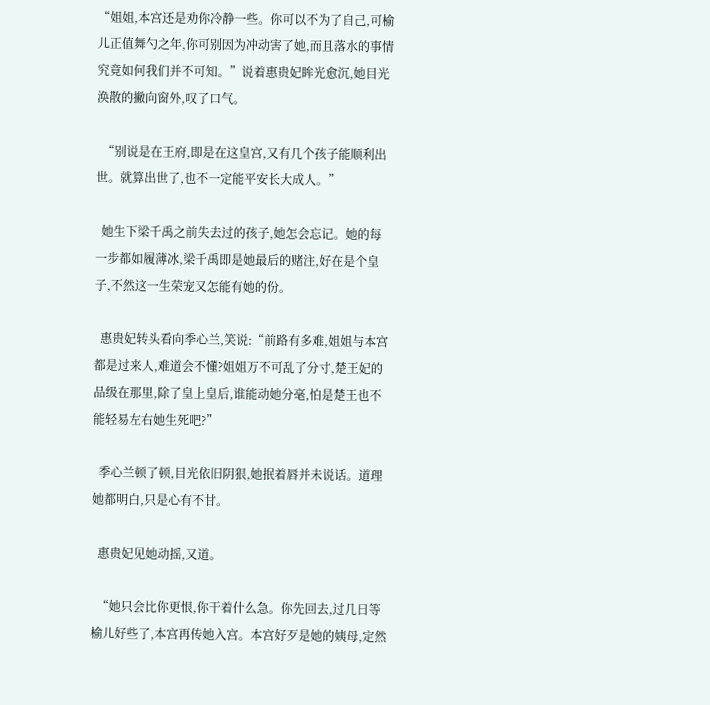“姐姐,本宫还是劝你冷静一些。你可以不为了自己,可榆儿正值舞勺之年,你可别因为冲动害了她,而且落水的事情究竟如何我们并不可知。”说着惠贵妃眸光愈沉,她目光涣散的撇向窗外,叹了口气。

  “别说是在王府,即是在这皇宫,又有几个孩子能顺利出世。就算出世了,也不一定能平安长大成人。”

  她生下梁千禹之前失去过的孩子,她怎会忘记。她的每一步都如履薄冰,梁千禹即是她最后的赌注,好在是个皇子,不然这一生荣宠又怎能有她的份。

  惠贵妃转头看向季心兰,笑说:“前路有多难,姐姐与本宫都是过来人,难道会不懂?姐姐万不可乱了分寸,楚王妃的品级在那里,除了皇上皇后,谁能动她分毫,怕是楚王也不能轻易左右她生死吧?”

  季心兰顿了顿,目光依旧阴狠,她抿着唇并未说话。道理她都明白,只是心有不甘。

  惠贵妃见她动摇,又道。

  “她只会比你更恨,你干着什么急。你先回去,过几日等榆儿好些了,本宫再传她入宫。本宫好歹是她的姨母,定然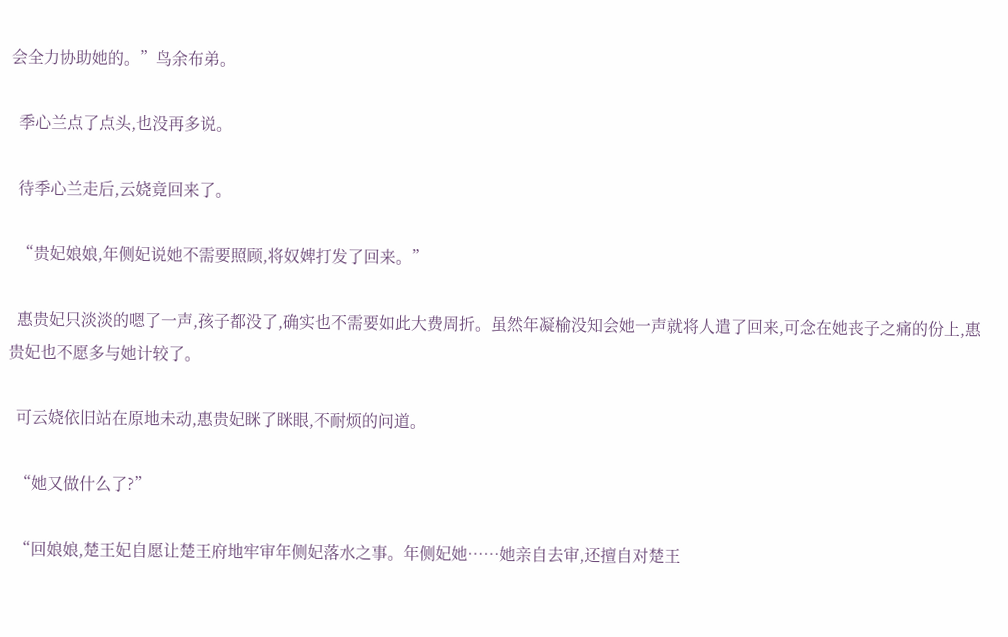会全力协助她的。”鸟余布弟。

  季心兰点了点头,也没再多说。

  待季心兰走后,云娆竟回来了。

  “贵妃娘娘,年侧妃说她不需要照顾,将奴婢打发了回来。”

  惠贵妃只淡淡的嗯了一声,孩子都没了,确实也不需要如此大费周折。虽然年凝榆没知会她一声就将人遣了回来,可念在她丧子之痛的份上,惠贵妃也不愿多与她计较了。

  可云娆依旧站在原地未动,惠贵妃眯了眯眼,不耐烦的问道。

  “她又做什么了?”

  “回娘娘,楚王妃自愿让楚王府地牢审年侧妃落水之事。年侧妃她……她亲自去审,还擅自对楚王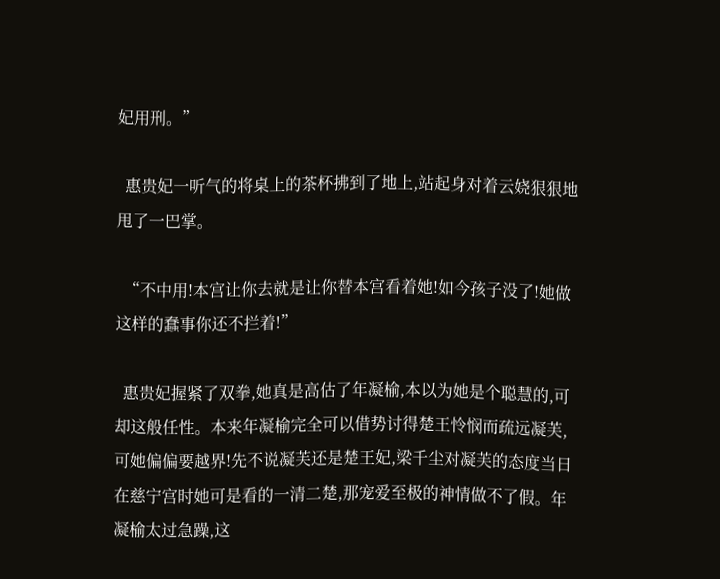妃用刑。”

  惠贵妃一听气的将桌上的茶杯拂到了地上,站起身对着云娆狠狠地甩了一巴掌。

  “不中用!本宫让你去就是让你替本宫看着她!如今孩子没了!她做这样的蠢事你还不拦着!”

  惠贵妃握紧了双拳,她真是高估了年凝榆,本以为她是个聪慧的,可却这般任性。本来年凝榆完全可以借势讨得楚王怜悯而疏远凝芙,可她偏偏要越界!先不说凝芙还是楚王妃,梁千尘对凝芙的态度当日在慈宁宫时她可是看的一清二楚,那宠爱至极的神情做不了假。年凝榆太过急躁,这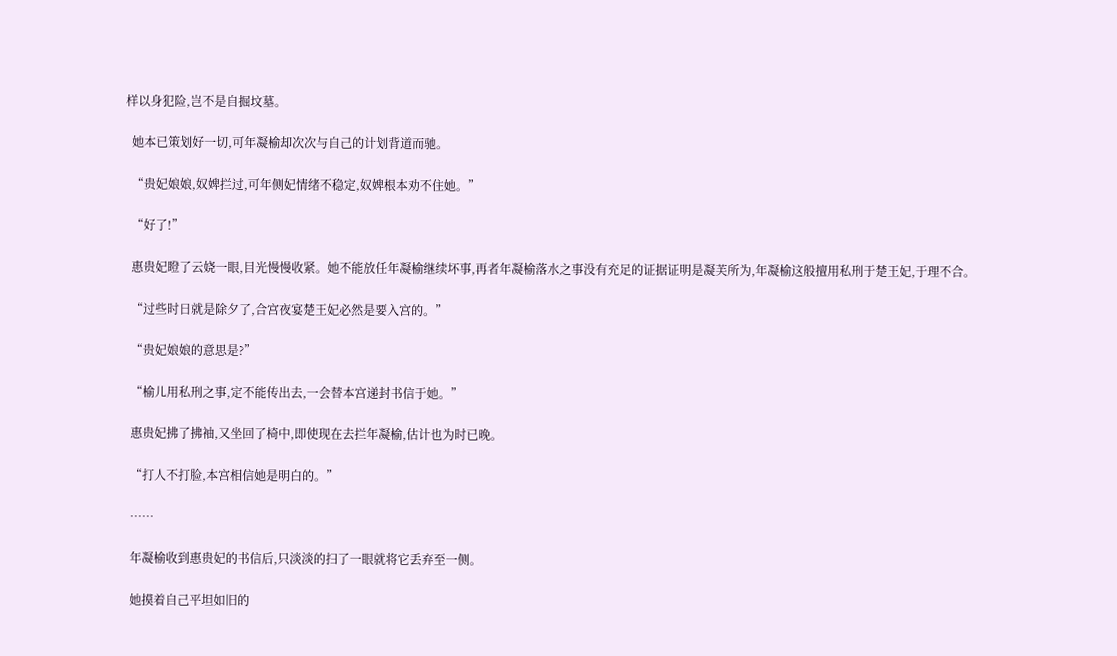样以身犯险,岂不是自掘坟墓。

  她本已策划好一切,可年凝榆却次次与自己的计划背道而驰。

  “贵妃娘娘,奴婢拦过,可年侧妃情绪不稳定,奴婢根本劝不住她。”

  “好了!”

  惠贵妃瞪了云娆一眼,目光慢慢收紧。她不能放任年凝榆继续坏事,再者年凝榆落水之事没有充足的证据证明是凝芙所为,年凝榆这般擅用私刑于楚王妃,于理不合。

  “过些时日就是除夕了,合宫夜宴楚王妃必然是要入宫的。”

  “贵妃娘娘的意思是?”

  “榆儿用私刑之事,定不能传出去,一会替本宫递封书信于她。”

  惠贵妃拂了拂袖,又坐回了椅中,即使现在去拦年凝榆,估计也为时已晚。

  “打人不打脸,本宫相信她是明白的。”

  ……

  年凝榆收到惠贵妃的书信后,只淡淡的扫了一眼就将它丢弃至一侧。

  她摸着自己平坦如旧的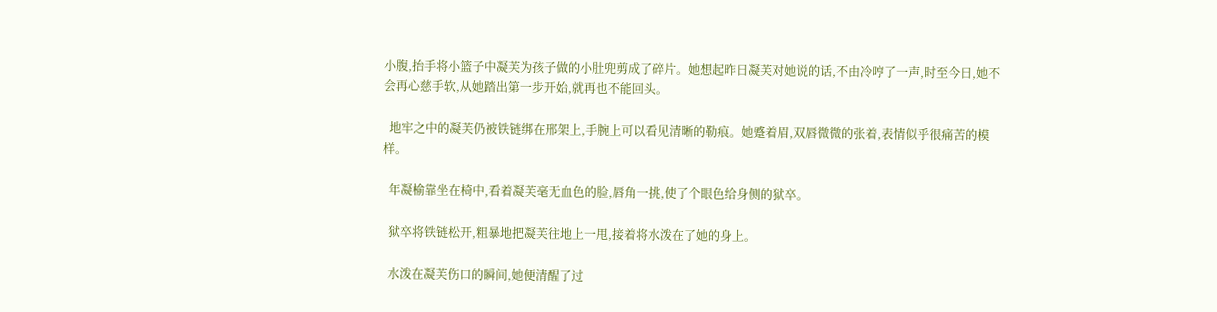小腹,抬手将小篮子中凝芙为孩子做的小肚兜剪成了碎片。她想起昨日凝芙对她说的话,不由冷哼了一声,时至今日,她不会再心慈手软,从她踏出第一步开始,就再也不能回头。

  地牢之中的凝芙仍被铁链绑在邢架上,手腕上可以看见清晰的勒痕。她蹙着眉,双唇微微的张着,表情似乎很痛苦的模样。

  年凝榆靠坐在椅中,看着凝芙毫无血色的脸,唇角一挑,使了个眼色给身侧的狱卒。

  狱卒将铁链松开,粗暴地把凝芙往地上一甩,接着将水泼在了她的身上。

  水泼在凝芙伤口的瞬间,她便清醒了过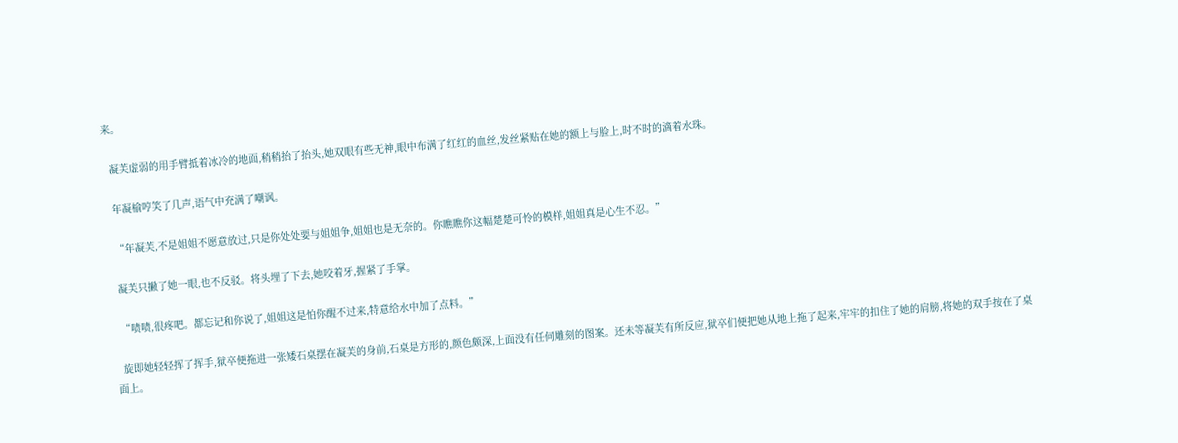来。

  凝芙虚弱的用手臂抵着冰冷的地面,稍稍抬了抬头,她双眼有些无神,眼中布满了红红的血丝,发丝紧贴在她的额上与脸上,时不时的滴着水珠。

  年凝榆哼笑了几声,语气中充满了嘲讽。

  “年凝芙,不是姐姐不愿意放过,只是你处处要与姐姐争,姐姐也是无奈的。你瞧瞧你这幅楚楚可怜的模样,姐姐真是心生不忍。”

  凝芙只撇了她一眼,也不反驳。将头埋了下去,她咬着牙,握紧了手掌。

  “啧啧,很疼吧。都忘记和你说了,姐姐这是怕你醒不过来,特意给水中加了点料。”

  旋即她轻轻挥了挥手,狱卒便拖进一张矮石桌摆在凝芙的身前,石桌是方形的,颜色颇深,上面没有任何雕刻的图案。还未等凝芙有所反应,狱卒们便把她从地上拖了起来,牢牢的扣住了她的肩膀,将她的双手按在了桌面上。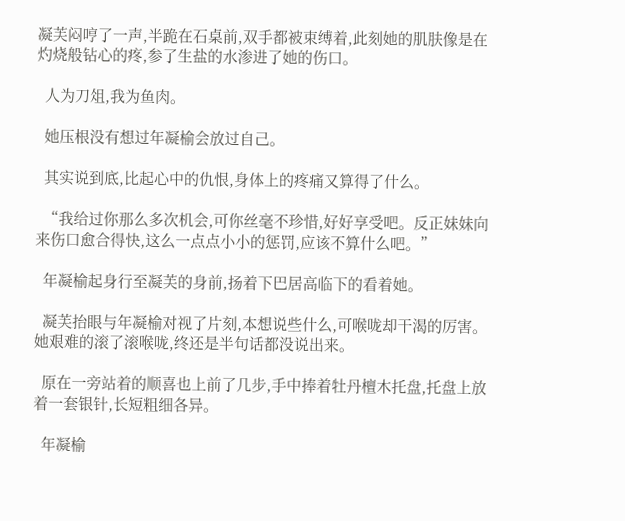凝芙闷哼了一声,半跪在石桌前,双手都被束缚着,此刻她的肌肤像是在灼烧般钻心的疼,参了生盐的水渗进了她的伤口。

  人为刀俎,我为鱼肉。

  她压根没有想过年凝榆会放过自己。

  其实说到底,比起心中的仇恨,身体上的疼痛又算得了什么。

  “我给过你那么多次机会,可你丝毫不珍惜,好好享受吧。反正妹妹向来伤口愈合得快,这么一点点小小的惩罚,应该不算什么吧。”

  年凝榆起身行至凝芙的身前,扬着下巴居高临下的看着她。

  凝芙抬眼与年凝榆对视了片刻,本想说些什么,可喉咙却干渴的厉害。她艰难的滚了滚喉咙,终还是半句话都没说出来。

  原在一旁站着的顺喜也上前了几步,手中捧着牡丹檀木托盘,托盘上放着一套银针,长短粗细各异。

  年凝榆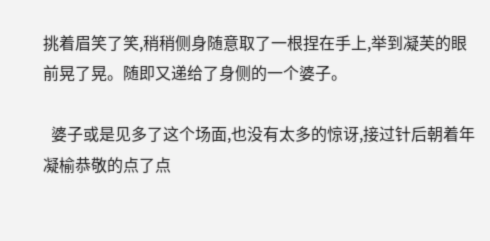挑着眉笑了笑,稍稍侧身随意取了一根捏在手上,举到凝芙的眼前晃了晃。随即又递给了身侧的一个婆子。

  婆子或是见多了这个场面,也没有太多的惊讶,接过针后朝着年凝榆恭敬的点了点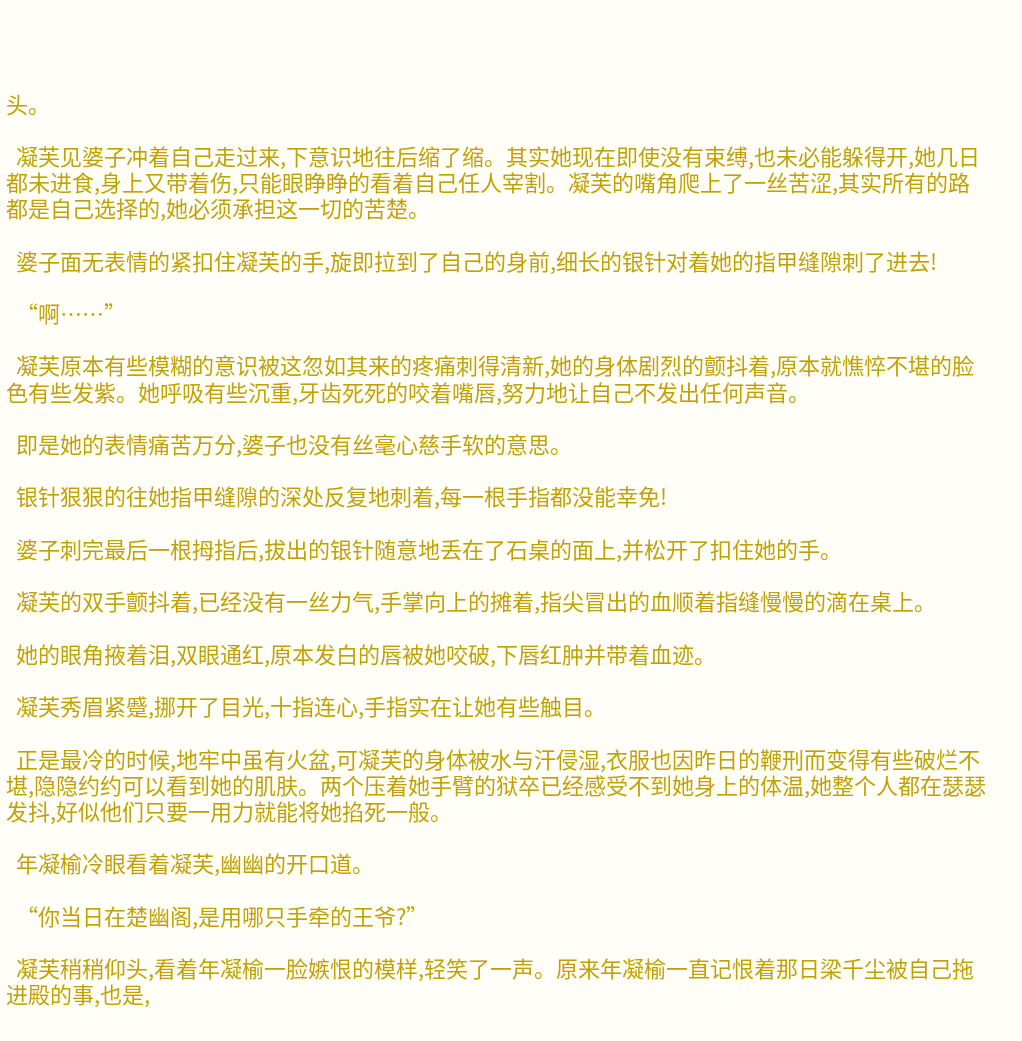头。

  凝芙见婆子冲着自己走过来,下意识地往后缩了缩。其实她现在即使没有束缚,也未必能躲得开,她几日都未进食,身上又带着伤,只能眼睁睁的看着自己任人宰割。凝芙的嘴角爬上了一丝苦涩,其实所有的路都是自己选择的,她必须承担这一切的苦楚。

  婆子面无表情的紧扣住凝芙的手,旋即拉到了自己的身前,细长的银针对着她的指甲缝隙刺了进去!

  “啊……”

  凝芙原本有些模糊的意识被这忽如其来的疼痛刺得清新,她的身体剧烈的颤抖着,原本就憔悴不堪的脸色有些发紫。她呼吸有些沉重,牙齿死死的咬着嘴唇,努力地让自己不发出任何声音。

  即是她的表情痛苦万分,婆子也没有丝毫心慈手软的意思。

  银针狠狠的往她指甲缝隙的深处反复地刺着,每一根手指都没能幸免!

  婆子刺完最后一根拇指后,拔出的银针随意地丢在了石桌的面上,并松开了扣住她的手。

  凝芙的双手颤抖着,已经没有一丝力气,手掌向上的摊着,指尖冒出的血顺着指缝慢慢的滴在桌上。

  她的眼角掖着泪,双眼通红,原本发白的唇被她咬破,下唇红肿并带着血迹。

  凝芙秀眉紧蹙,挪开了目光,十指连心,手指实在让她有些触目。

  正是最冷的时候,地牢中虽有火盆,可凝芙的身体被水与汗侵湿,衣服也因昨日的鞭刑而变得有些破烂不堪,隐隐约约可以看到她的肌肤。两个压着她手臂的狱卒已经感受不到她身上的体温,她整个人都在瑟瑟发抖,好似他们只要一用力就能将她掐死一般。

  年凝榆冷眼看着凝芙,幽幽的开口道。

  “你当日在楚幽阁,是用哪只手牵的王爷?”

  凝芙稍稍仰头,看着年凝榆一脸嫉恨的模样,轻笑了一声。原来年凝榆一直记恨着那日梁千尘被自己拖进殿的事,也是,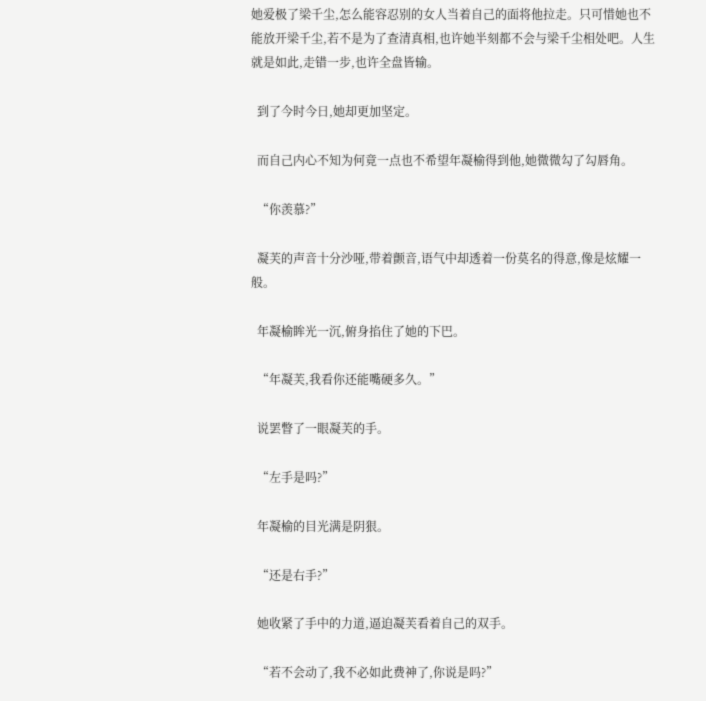她爱极了梁千尘,怎么能容忍别的女人当着自己的面将他拉走。只可惜她也不能放开梁千尘,若不是为了查清真相,也许她半刻都不会与梁千尘相处吧。人生就是如此,走错一步,也许全盘皆输。

  到了今时今日,她却更加坚定。

  而自己内心不知为何竟一点也不希望年凝榆得到他,她微微勾了勾唇角。

  “你羡慕?”

  凝芙的声音十分沙哑,带着颤音,语气中却透着一份莫名的得意,像是炫耀一般。

  年凝榆眸光一沉,俯身掐住了她的下巴。

  “年凝芙,我看你还能嘴硬多久。”

  说罢瞥了一眼凝芙的手。

  “左手是吗?”

  年凝榆的目光满是阴狠。

  “还是右手?”

  她收紧了手中的力道,逼迫凝芙看着自己的双手。

  “若不会动了,我不必如此费神了,你说是吗?”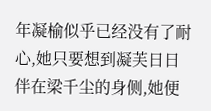年凝榆似乎已经没有了耐心,她只要想到凝芙日日伴在梁千尘的身侧,她便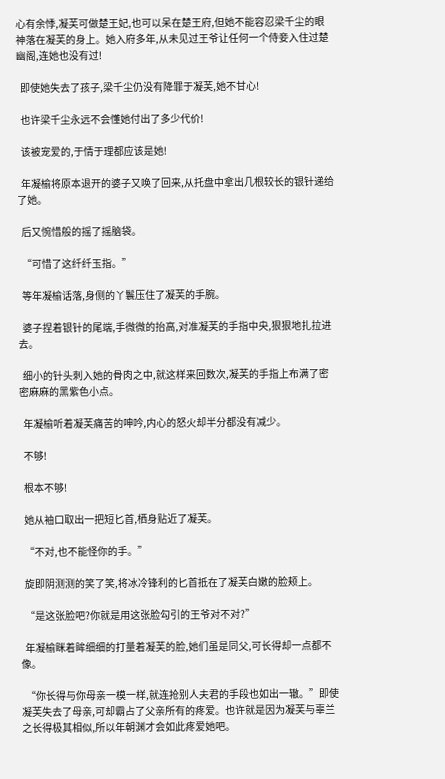心有余悸,凝芙可做楚王妃,也可以呆在楚王府,但她不能容忍梁千尘的眼神落在凝芙的身上。她入府多年,从未见过王爷让任何一个侍妾入住过楚幽阁,连她也没有过!

  即使她失去了孩子,梁千尘仍没有降罪于凝芙,她不甘心!

  也许梁千尘永远不会懂她付出了多少代价!

  该被宠爱的,于情于理都应该是她!

  年凝榆将原本退开的婆子又唤了回来,从托盘中拿出几根较长的银针递给了她。

  后又惋惜般的摇了摇脑袋。

  “可惜了这纤纤玉指。”

  等年凝榆话落,身侧的丫鬟压住了凝芙的手腕。

  婆子捏着银针的尾端,手微微的抬高,对准凝芙的手指中央,狠狠地扎拉进去。

  细小的针头刺入她的骨肉之中,就这样来回数次,凝芙的手指上布满了密密麻麻的黑紫色小点。

  年凝榆听着凝芙痛苦的呻吟,内心的怒火却半分都没有减少。

  不够!

  根本不够!

  她从袖口取出一把短匕首,栖身贴近了凝芙。

  “不对,也不能怪你的手。”

  旋即阴测测的笑了笑,将冰冷锋利的匕首抵在了凝芙白嫩的脸颊上。

  “是这张脸吧?你就是用这张脸勾引的王爷对不对?”

  年凝榆眯着眸细细的打量着凝芙的脸,她们虽是同父,可长得却一点都不像。

  “你长得与你母亲一模一样,就连抢别人夫君的手段也如出一辙。”即使凝芙失去了母亲,可却霸占了父亲所有的疼爱。也许就是因为凝芙与辜兰之长得极其相似,所以年朝渊才会如此疼爱她吧。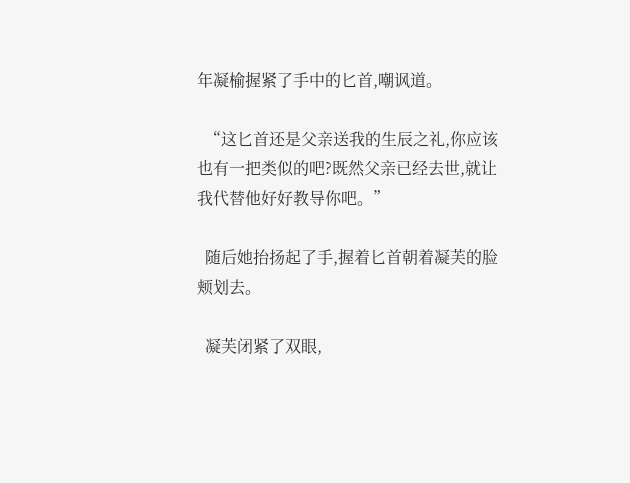年凝榆握紧了手中的匕首,嘲讽道。

  “这匕首还是父亲送我的生辰之礼,你应该也有一把类似的吧?既然父亲已经去世,就让我代替他好好教导你吧。”

  随后她抬扬起了手,握着匕首朝着凝芙的脸颊划去。

  凝芙闭紧了双眼,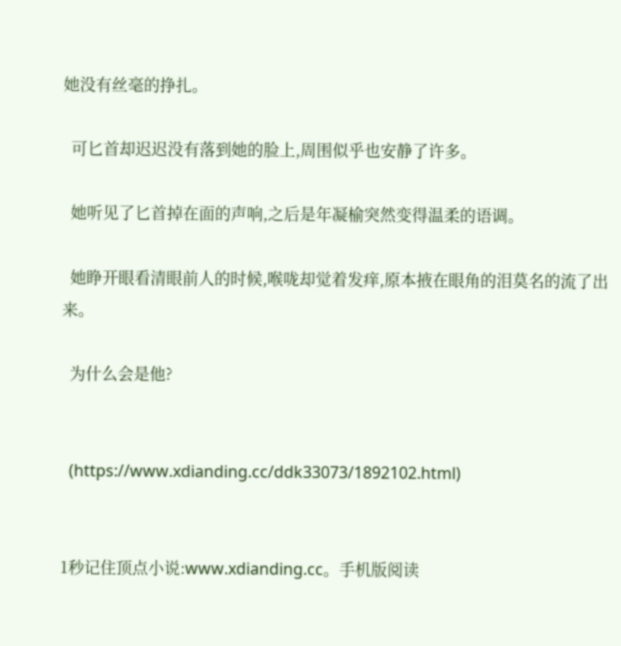她没有丝毫的挣扎。

  可匕首却迟迟没有落到她的脸上,周围似乎也安静了许多。

  她听见了匕首掉在面的声响,之后是年凝榆突然变得温柔的语调。

  她睁开眼看清眼前人的时候,喉咙却觉着发痒,原本掖在眼角的泪莫名的流了出来。

  为什么会是他?


  (https://www.xdianding.cc/ddk33073/1892102.html)


1秒记住顶点小说:www.xdianding.cc。手机版阅读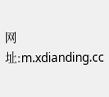网址:m.xdianding.cc